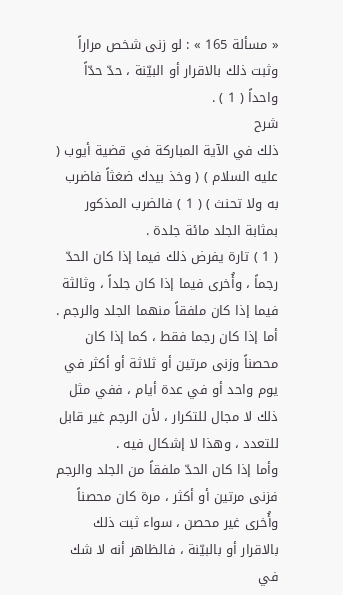« مسألة 165 » : لو زنى شخص مراراً وثبت ذلك بالاقرار أو البيّنة ، حدّ حدّاً واحداً ( 1 ) .
شرح
ذلك في الآية المباركة في قضية أيوب ( عليه السلام ) ( وخذ بيدك ضغثاً فاضرب به ولا تحنث ) ( 1 ) فالضرب المذكور بمثابة الجلد مائة جلدة .
( 1 ) تارة يفرض ذلك فيما إذا كان الحدّ رجماً ، وأُخرى فيما إذا كان جلداً ، وثالثة فيما إذا كان ملفقاً منهما الجلد والرجم .
أما إذا كان رجما فقط ، كما إذا كان محصناً وزنى مرتين أو ثلاثة أو أكثر في يوم واحد أو في عدة أيام ، ففي مثل ذلك لا مجال للتكرار ، لأن الرجم غير قابل للتعدد ، وهذا لا إشكال فيه .
وأما إذا كان الحدّ ملفقاً من الجلد والرجم فزنى مرتين أو أكثر ، مرة كان محصناً وأُخرى غير محصن ، سواء ثبت ذلك بالاقرار أو بالبيّنة ، فالظاهر أنه لا شك في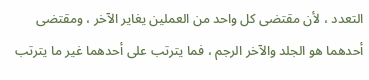التعدد ، لأن مقتضى كل واحد من العملين يغاير الآخر ، ومقتضى أحدهما هو الجلد والآخر الرجم ، فما يترتب على أحدهما غير ما يترتب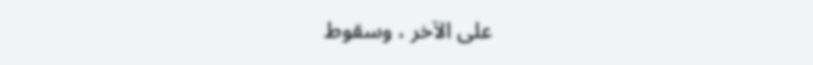على الآخر ، وسقوط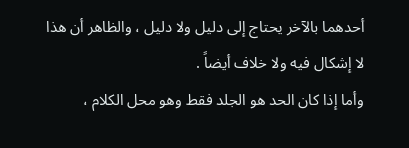أحدهما بالآخر يحتاج إلى دليل ولا دليل ، والظاهر أن هذا لا إشكال فيه ولا خلاف أيضاً .
وأما إذا كان الحد هو الجلد فقط وهو محل الكلام ،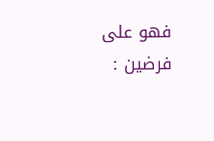فهو على فرضين :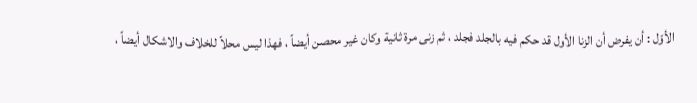الأوّل : أن يفرض أن الزنا الأول قد حكم فيه بالجلد فجلد ، ثم زنى مرة ثانية وكان غير محصن أيضاً ، فهذا ليس محلاً للخلاف والاشكال أيضاً ،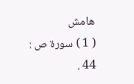هامش
( 1 ) سورة ص : 44 .